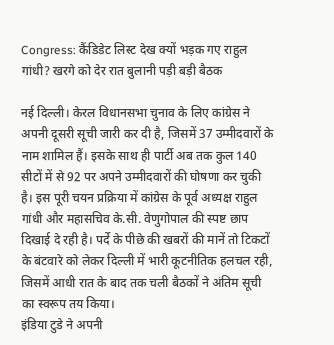Congress: कैंडिडेट लिस्ट देख क्यों भड़क गए राहुल गांधी? खरगे को देर रात बुलानी पड़ी बड़ी बैठक

नई दिल्ली। केरल विधानसभा चुनाव के लिए कांग्रेस ने अपनी दूसरी सूची जारी कर दी है, जिसमें 37 उम्मीदवारों के नाम शामिल हैं। इसके साथ ही पार्टी अब तक कुल 140 सीटों में से 92 पर अपने उम्मीदवारों की घोषणा कर चुकी है। इस पूरी चयन प्रक्रिया में कांग्रेस के पूर्व अध्यक्ष राहुल गांधी और महासचिव के.सी. वेणुगोपाल की स्पष्ट छाप दिखाई दे रही है। पर्दे के पीछे की खबरों की मानें तो टिकटों के बंटवारे को लेकर दिल्ली में भारी कूटनीतिक हलचल रही, जिसमें आधी रात के बाद तक चली बैठकों ने अंतिम सूची का स्वरूप तय किया।
इंडिया टुडे ने अपनी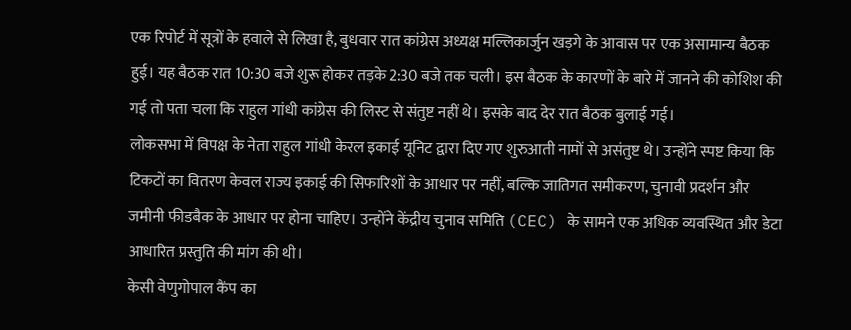एक रिपोर्ट में सूत्रों के हवाले से लिखा है, बुधवार रात कांग्रेस अध्यक्ष मल्लिकार्जुन खड़गे के आवास पर एक असामान्य बैठक हुई। यह बैठक रात 10:30 बजे शुरू होकर तड़के 2:30 बजे तक चली। इस बैठक के कारणों के बारे में जानने की कोशिश की गई तो पता चला कि राहुल गांधी कांग्रेस की लिस्ट से संतुष्ट नहीं थे। इसके बाद देर रात बैठक बुलाई गई।
लोकसभा में विपक्ष के नेता राहुल गांधी केरल इकाई यूनिट द्वारा दिए गए शुरुआती नामों से असंतुष्ट थे। उन्होंने स्पष्ट किया कि टिकटों का वितरण केवल राज्य इकाई की सिफारिशों के आधार पर नहीं, बल्कि जातिगत समीकरण, चुनावी प्रदर्शन और जमीनी फीडबैक के आधार पर होना चाहिए। उन्होंने केंद्रीय चुनाव समिति (CEC) के सामने एक अधिक व्यवस्थित और डेटा आधारित प्रस्तुति की मांग की थी।
केसी वेणुगोपाल कैंप का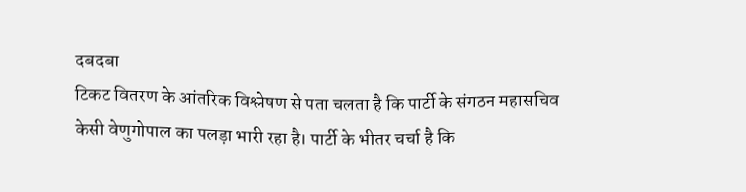दबदबा
टिकट वितरण के आंतरिक विश्लेषण से पता चलता है कि पार्टी के संगठन महासचिव केसी वेणुगोपाल का पलड़ा भारी रहा है। पार्टी के भीतर चर्चा है कि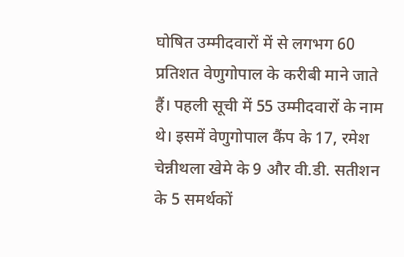घोषित उम्मीदवारों में से लगभग 60 प्रतिशत वेणुगोपाल के करीबी माने जाते हैं। पहली सूची में 55 उम्मीदवारों के नाम थे। इसमें वेणुगोपाल कैंप के 17, रमेश चेन्नीथला खेमे के 9 और वी.डी. सतीशन के 5 समर्थकों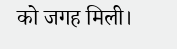को जगह मिली।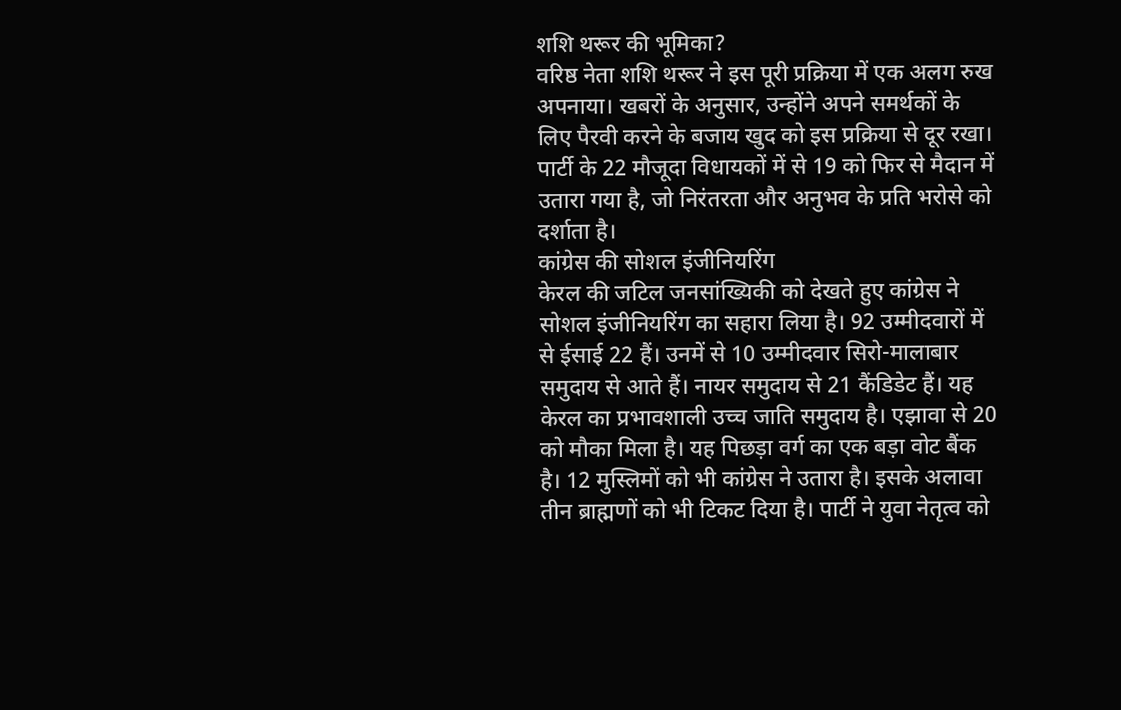शशि थरूर की भूमिका?
वरिष्ठ नेता शशि थरूर ने इस पूरी प्रक्रिया में एक अलग रुख अपनाया। खबरों के अनुसार, उन्होंने अपने समर्थकों के लिए पैरवी करने के बजाय खुद को इस प्रक्रिया से दूर रखा। पार्टी के 22 मौजूदा विधायकों में से 19 को फिर से मैदान में उतारा गया है, जो निरंतरता और अनुभव के प्रति भरोसे को दर्शाता है।
कांग्रेस की सोशल इंजीनियरिंग
केरल की जटिल जनसांख्यिकी को देखते हुए कांग्रेस ने सोशल इंजीनियरिंग का सहारा लिया है। 92 उम्मीदवारों में से ईसाई 22 हैं। उनमें से 10 उम्मीदवार सिरो-मालाबार समुदाय से आते हैं। नायर समुदाय से 21 कैंडिडेट हैं। यह केरल का प्रभावशाली उच्च जाति समुदाय है। एझावा से 20 को मौका मिला है। यह पिछड़ा वर्ग का एक बड़ा वोट बैंक है। 12 मुस्लिमों को भी कांग्रेस ने उतारा है। इसके अलावा तीन ब्राह्मणों को भी टिकट दिया है। पार्टी ने युवा नेतृत्व को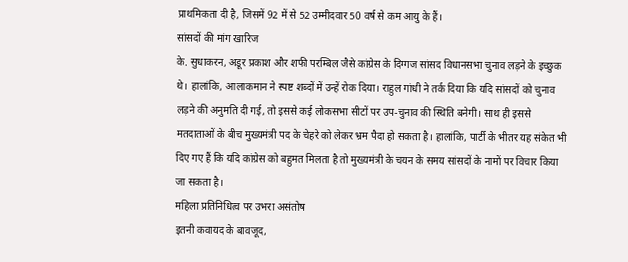प्राथमिकता दी है, जिसमें 92 में से 52 उम्मीदवार 50 वर्ष से कम आयु के हैं।
सांसदों की मांग खारिज
के. सुधाकरन, अडूर प्रकाश और शफी परम्बिल जैसे कांग्रेस के दिग्गज सांसद विधानसभा चुनाव लड़ने के इच्छुक थे। हालांकि, आलाकमान ने स्पष्ट शब्दों में उन्हें रोक दिया। राहुल गांधी ने तर्क दिया कि यदि सांसदों को चुनाव लड़ने की अनुमति दी गई, तो इससे कई लोकसभा सीटों पर उप-चुनाव की स्थिति बनेगी। साथ ही इससे मतदाताओं के बीच मुख्यमंत्री पद के चेहरे को लेकर भ्रम पैदा हो सकता है। हालांकि, पार्टी के भीतर यह संकेत भी दिए गए हैं कि यदि कांग्रेस को बहुमत मिलता है तो मुख्यमंत्री के चयन के समय सांसदों के नामों पर विचार किया जा सकता है।
महिला प्रतिनिधित्व पर उभरा असंतोष
इतनी कवायद के बावजूद,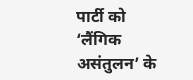पार्टी को ‘लैंगिक असंतुलन’ के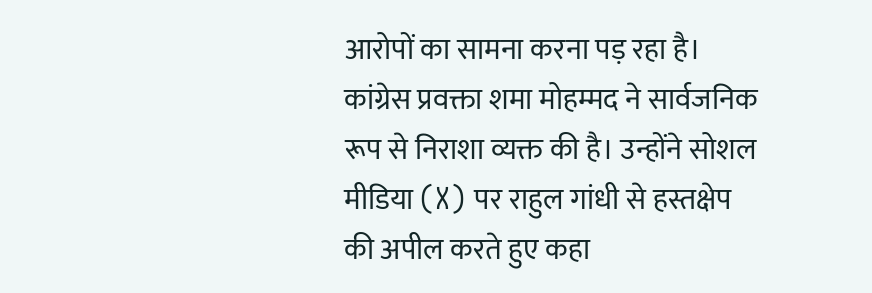आरोपों का सामना करना पड़ रहा है। कांग्रेस प्रवक्ता शमा मोहम्मद ने सार्वजनिक रूप से निराशा व्यक्त की है। उन्होंने सोशल मीडिया (X) पर राहुल गांधी से हस्तक्षेप की अपील करते हुए कहा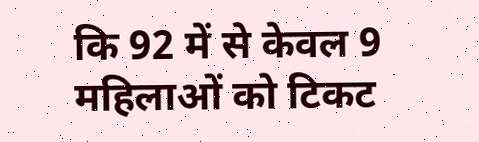कि 92 में से केवल 9 महिलाओं को टिकट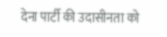देना पार्टी की उदासीनता को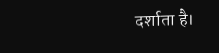दर्शाता है।